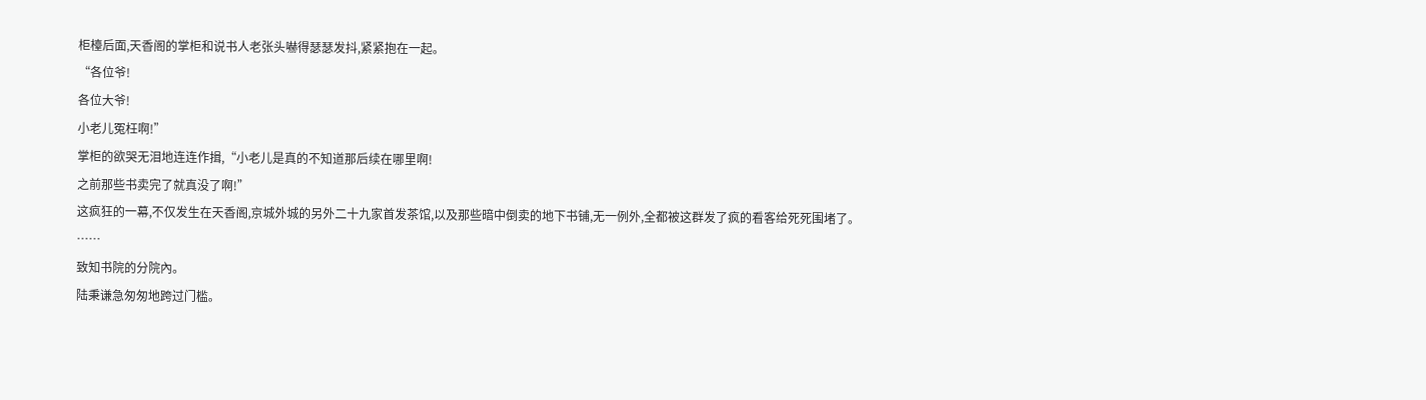柜檯后面,天香阁的掌柜和说书人老张头嚇得瑟瑟发抖,紧紧抱在一起。
“各位爷!
各位大爷!
小老儿冤枉啊!”
掌柜的欲哭无泪地连连作揖,“小老儿是真的不知道那后续在哪里啊!
之前那些书卖完了就真没了啊!”
这疯狂的一幕,不仅发生在天香阁,京城外城的另外二十九家首发茶馆,以及那些暗中倒卖的地下书铺,无一例外,全都被这群发了疯的看客给死死围堵了。
……
致知书院的分院內。
陆秉谦急匆匆地跨过门槛。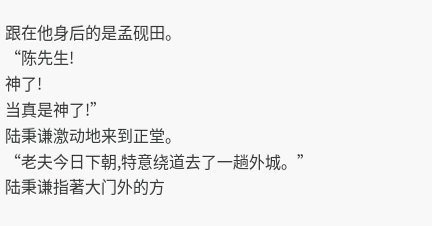跟在他身后的是孟砚田。
“陈先生!
神了!
当真是神了!”
陆秉谦激动地来到正堂。
“老夫今日下朝,特意绕道去了一趟外城。”
陆秉谦指著大门外的方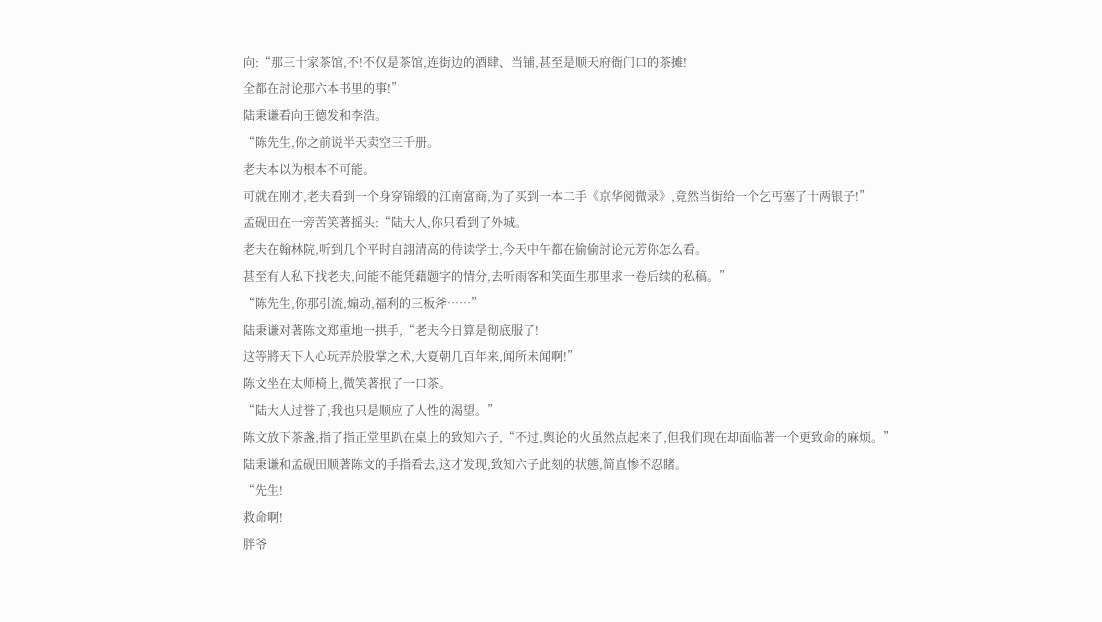向:“那三十家茶馆,不!不仅是茶馆,连街边的酒肆、当铺,甚至是顺天府衙门口的茶摊!
全都在討论那六本书里的事!”
陆秉谦看向王德发和李浩。
“陈先生,你之前说半天卖空三千册。
老夫本以为根本不可能。
可就在刚才,老夫看到一个身穿锦缎的江南富商,为了买到一本二手《京华阅微录》,竟然当街给一个乞丐塞了十两银子!”
孟砚田在一旁苦笑著摇头:“陆大人,你只看到了外城。
老夫在翰林院,听到几个平时自詡清高的侍读学士,今天中午都在偷偷討论元芳你怎么看。
甚至有人私下找老夫,问能不能凭藉题字的情分,去听雨客和笑面生那里求一卷后续的私稿。”
“陈先生,你那引流,煽动,福利的三板斧……”
陆秉谦对著陈文郑重地一拱手,“老夫今日算是彻底服了!
这等將天下人心玩弄於股掌之术,大夏朝几百年来,闻所未闻啊!”
陈文坐在太师椅上,微笑著抿了一口茶。
“陆大人过誉了,我也只是顺应了人性的渴望。”
陈文放下茶盏,指了指正堂里趴在桌上的致知六子,“不过,舆论的火虽然点起来了,但我们现在却面临著一个更致命的麻烦。”
陆秉谦和孟砚田顺著陈文的手指看去,这才发现,致知六子此刻的状態,简直惨不忍睹。
“先生!
救命啊!
胖爷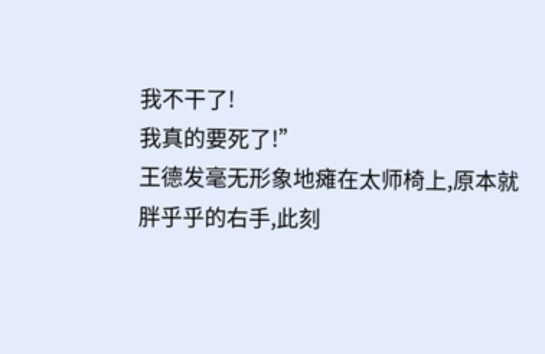我不干了!
我真的要死了!”
王德发毫无形象地瘫在太师椅上,原本就胖乎乎的右手,此刻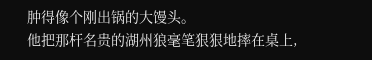肿得像个刚出锅的大馒头。
他把那杆名贵的湖州狼毫笔狠狠地摔在桌上,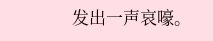发出一声哀嚎。